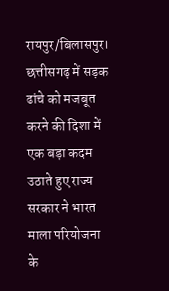रायपुर/बिलासपुर। छत्तीसगढ़ में सड़क ढांचे को मजबूत करने की दिशा में एक बड़ा कदम उठाते हुए राज्य सरकार ने भारत माला परियोजना के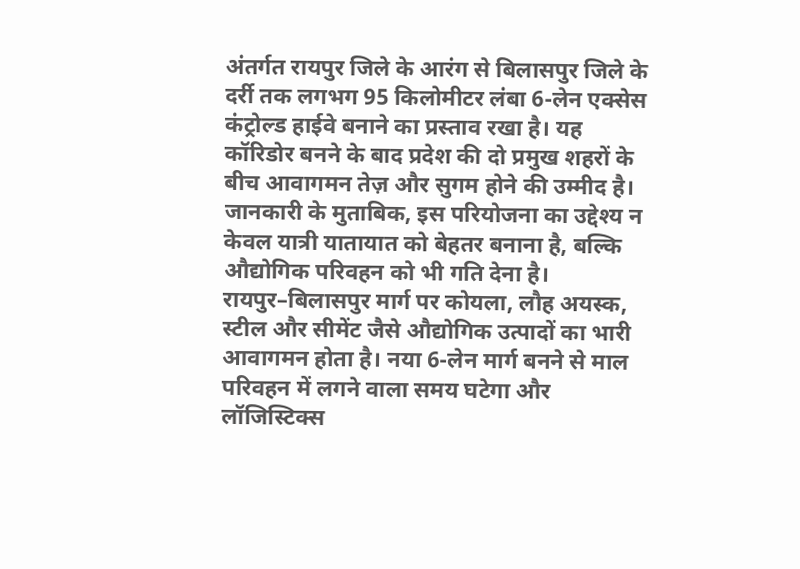अंतर्गत रायपुर जिले के आरंग से बिलासपुर जिले के दर्री तक लगभग 95 किलोमीटर लंबा 6-लेन एक्सेस कंट्रोल्ड हाईवे बनाने का प्रस्ताव रखा है। यह कॉरिडोर बनने के बाद प्रदेश की दो प्रमुख शहरों के बीच आवागमन तेज़ और सुगम होने की उम्मीद है।
जानकारी के मुताबिक, इस परियोजना का उद्देश्य न केवल यात्री यातायात को बेहतर बनाना है, बल्कि औद्योगिक परिवहन को भी गति देना है। रायपुर–बिलासपुर मार्ग पर कोयला, लौह अयस्क, स्टील और सीमेंट जैसे औद्योगिक उत्पादों का भारी आवागमन होता है। नया 6-लेन मार्ग बनने से माल परिवहन में लगने वाला समय घटेगा और लॉजिस्टिक्स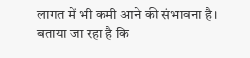लागत में भी कमी आने की संभावना है।
बताया जा रहा है कि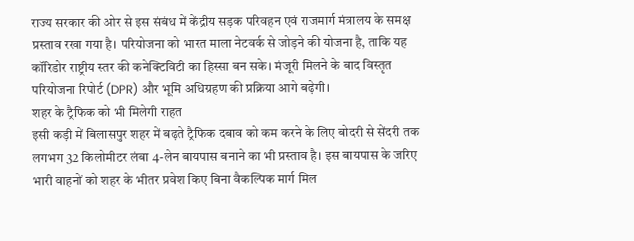राज्य सरकार की ओर से इस संबंध में केंद्रीय सड़क परिवहन एवं राजमार्ग मंत्रालय के समक्ष प्रस्ताव रखा गया है। परियोजना को भारत माला नेटवर्क से जोड़ने की योजना है, ताकि यह कॉरिडोर राष्ट्रीय स्तर की कनेक्टिविटी का हिस्सा बन सके। मंजूरी मिलने के बाद विस्तृत परियोजना रिपोर्ट (DPR) और भूमि अधिग्रहण की प्रक्रिया आगे बढ़ेगी।
शहर के ट्रैफिक को भी मिलेगी राहत
इसी कड़ी में बिलासपुर शहर में बढ़ते ट्रैफिक दबाव को कम करने के लिए बोदरी से सेंदरी तक लगभग 32 किलोमीटर लंबा 4-लेन बायपास बनाने का भी प्रस्ताव है। इस बायपास के जरिए भारी वाहनों को शहर के भीतर प्रवेश किए बिना वैकल्पिक मार्ग मिल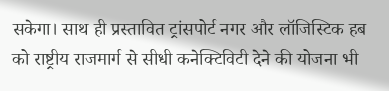सकेगा। साथ ही प्रस्तावित ट्रांसपोर्ट नगर और लॉजिस्टिक हब को राष्ट्रीय राजमार्ग से सीधी कनेक्टिविटी देने की योजना भी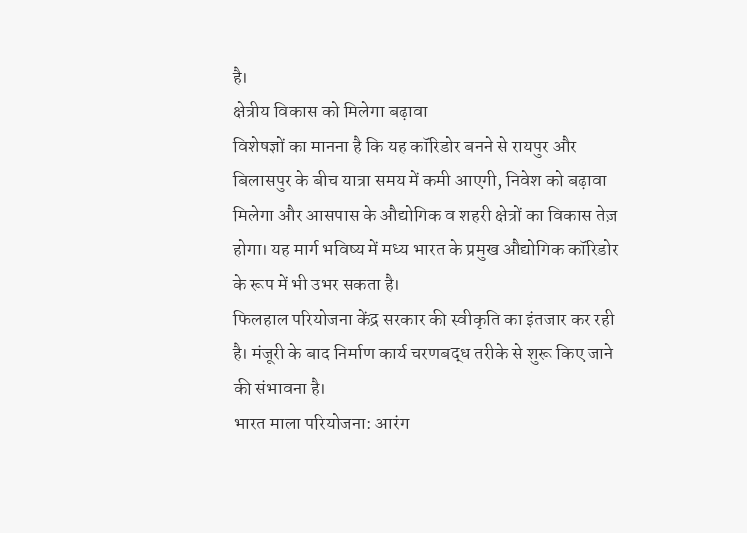है।
क्षेत्रीय विकास को मिलेगा बढ़ावा
विशेषज्ञों का मानना है कि यह कॉरिडोर बनने से रायपुर और बिलासपुर के बीच यात्रा समय में कमी आएगी, निवेश को बढ़ावा मिलेगा और आसपास के औद्योगिक व शहरी क्षेत्रों का विकास तेज़ होगा। यह मार्ग भविष्य में मध्य भारत के प्रमुख औद्योगिक कॉरिडोर के रूप में भी उभर सकता है।
फिलहाल परियोजना केंद्र सरकार की स्वीकृति का इंतजार कर रही है। मंजूरी के बाद निर्माण कार्य चरणबद्ध तरीके से शुरू किए जाने की संभावना है।
भारत माला परियोजना: आरंग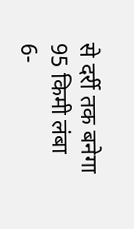से दर्री तक बनेगा 95 किमी लंबा 6-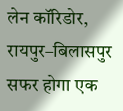लेन कॉरिडोर, रायपुर–बिलासपुर सफर होगा एक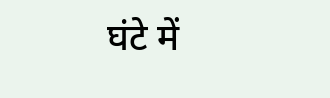घंटे में